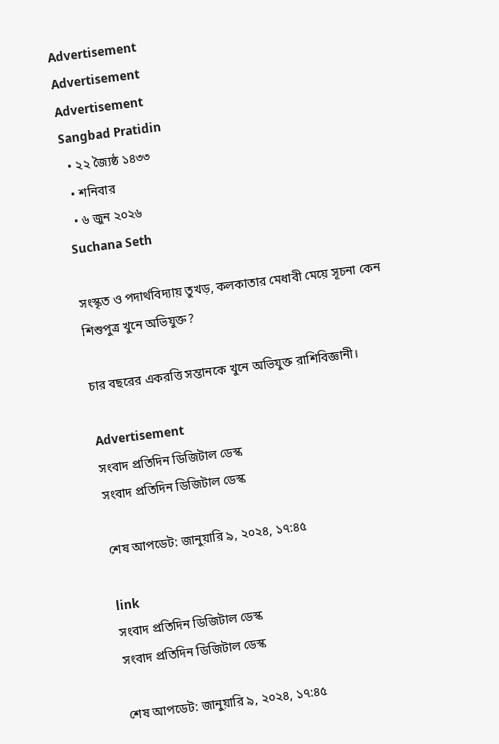Advertisement
Advertisement
Advertisement
Sangbad Pratidin
  • ২২ জ্যৈষ্ঠ ১৪৩৩
  • শনিবার
  • ৬ জুন ২০২৬
Suchana Seth

সংস্কৃত ও পদার্থবিদ্যায় তুখড়, কলকাতার মেধাবী মেয়ে সূচনা কেন শিশুপুত্র খুনে অভিযুক্ত?

চার বছরের একরত্তি সন্তানকে খুনে অভিযুক্ত রাশিবিজ্ঞানী।

Advertisement
সংবাদ প্রতিদিন ডিজিটাল ডেস্ক
সংবাদ প্রতিদিন ডিজিটাল ডেস্ক

শেষ আপডেট: জানুয়ারি ৯, ২০২৪, ১৭:৪৫

link
সংবাদ প্রতিদিন ডিজিটাল ডেস্ক
সংবাদ প্রতিদিন ডিজিটাল ডেস্ক

শেষ আপডেট: জানুয়ারি ৯, ২০২৪, ১৭:৪৫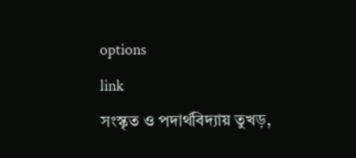options
link
সংস্কৃত ও পদার্থবিদ্যায় তুখড়,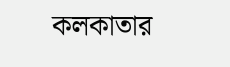কলকাতার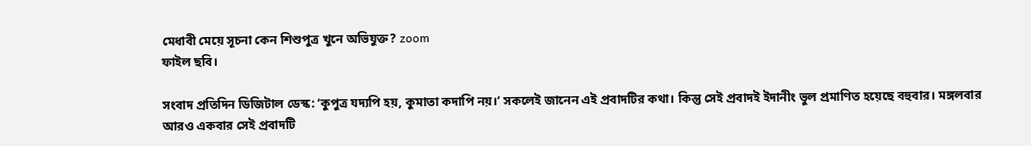মেধাবী মেয়ে সূচনা কেন শিশুপুত্র খুনে অভিযুক্ত? zoom
ফাইল ছবি।

সংবাদ প্রতিদিন ডিজিটাল ডেস্ক: ‘কুপুত্র যদ্যপি হয়, কুমাতা কদাপি নয়।’ সকলেই জানেন এই প্রবাদটির কথা। কিন্তু সেই প্রবাদই ইদানীং ভুল প্রমাণিত হয়েছে বহুবার। মঙ্গলবার আরও একবার সেই প্রবাদটি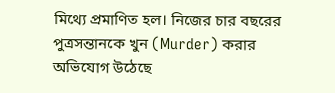মিথ্যে প্রমাণিত হল। নিজের চার বছরের পুত্রসন্তানকে খুন (Murder) করার অভিযোগ উঠেছে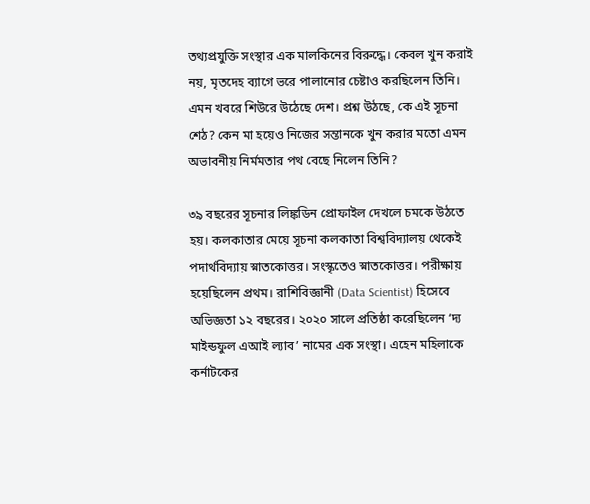তথ্যপ্রযুক্তি সংস্থার এক মালকিনের বিরুদ্ধে। কেবল খুন করাই নয়, মৃতদেহ ব্যাগে ভরে পালানোর চেষ্টাও করছিলেন তিনি। এমন খবরে শিউরে উঠেছে দেশ। প্রশ্ন উঠছে, কে এই সূচনা শেঠ? কেন মা হয়েও নিজের সন্তানকে খুন করার মতো এমন অভাবনীয় নির্মমতার পথ বেছে নিলেন তিনি?

৩৯ বছরের সূচনার লিঙ্কডিন প্রোফাইল দেখলে চমকে উঠতে হয়। কলকাতার মেয়ে সূচনা কলকাতা বিশ্ববিদ্যালয় থেকেই পদার্থবিদ্যায় স্নাতকোত্তর। সংস্কৃতেও স্নাতকোত্তর। পরীক্ষায় হয়েছিলেন প্রথম। রাশিবিজ্ঞানী (Data Scientist) হিসেবে অভিজ্ঞতা ১২ বছরের। ২০২০ সালে প্রতিষ্ঠা করেছিলেন ‘দ্য মাইন্ডফুল এআই ল্যাব’ নামের এক সংস্থা। এহেন মহিলাকে কর্নাটকের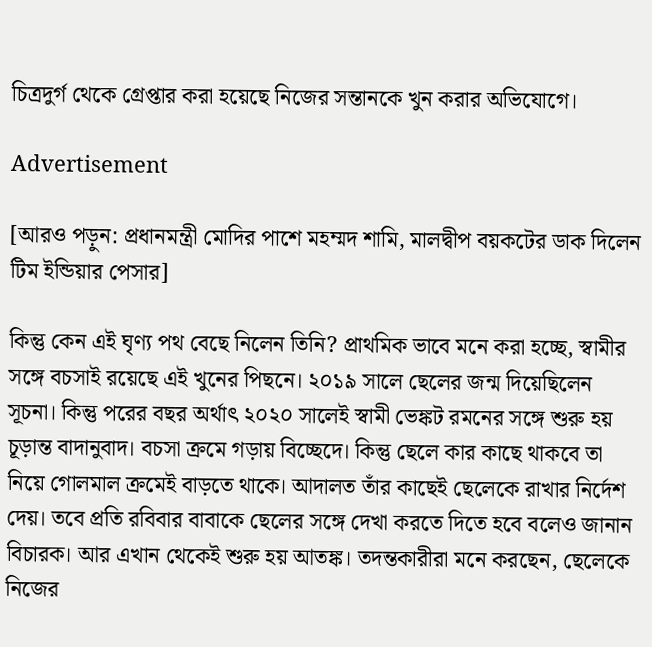চিত্রদুর্গ থেকে গ্রেপ্তার করা হয়েছে নিজের সন্তানকে খুন করার অভিযোগে।

Advertisement

[আরও পড়ুন: প্রধানমন্ত্রী মোদির পাশে মহম্মদ শামি, মালদ্বীপ বয়কটের ডাক দিলেন টিম ইন্ডিয়ার পেসার]

কিন্তু কেন এই ঘৃণ্য পথ বেছে নিলেন তিনি? প্রাথমিক ভাবে মনে করা হচ্ছে, স্বামীর সঙ্গে বচসাই রয়েছে এই খুনের পিছনে। ২০১৯ সালে ছেলের জন্ম দিয়েছিলেন সূচনা। কিন্তু পরের বছর অর্থাৎ ২০২০ সালেই স্বামী ভেঙ্কট রমনের সঙ্গে শুরু হয় চূড়ান্ত বাদানুবাদ। বচসা ক্রমে গড়ায় বিচ্ছেদে। কিন্তু ছেলে কার কাছে থাকবে তা নিয়ে গোলমাল ক্রমেই বাড়তে থাকে। আদালত তাঁর কাছেই ছেলেকে রাখার নির্দেশ দেয়। তবে প্রতি রবিবার বাবাকে ছেলের সঙ্গে দেখা করতে দিতে হবে বলেও জানান বিচারক। আর এখান থেকেই শুরু হয় আতঙ্ক। তদন্তকারীরা মনে করছেন, ছেলেকে নিজের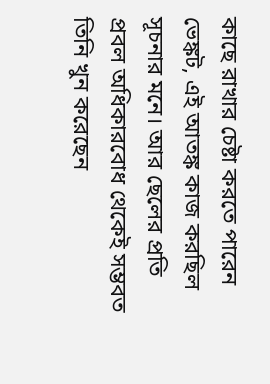কাছে রাখার চেষ্টা করতে পারেন ভেঙ্কট, এই আতঙ্ক কাজ করছিল সূচনার মনে। আর ছেলের প্রতি প্রবল অধিকারবোধ থেকেই সম্ভবত তিনি খুন করেছেন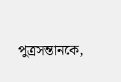পুত্রসন্তানকে,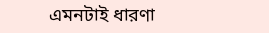এমনটাই ধারণা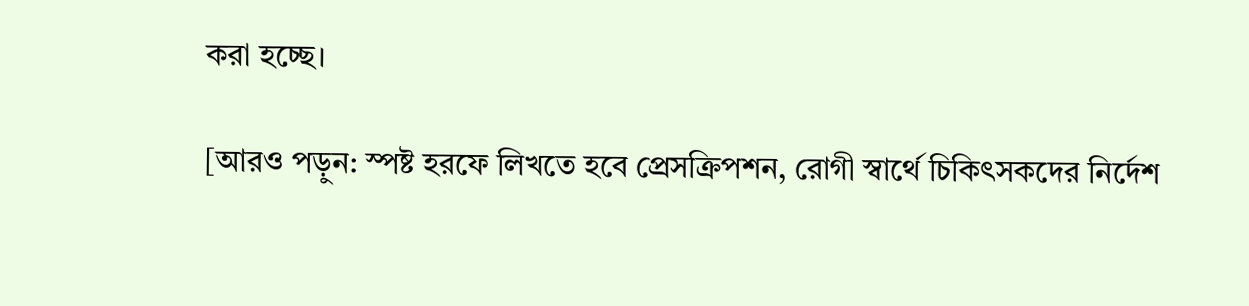করা হচ্ছে।

[আরও পড়ুন: স্পষ্ট হরফে লিখতে হবে প্রেসক্রিপশন, রোগী স্বার্থে চিকিৎসকদের নির্দেশ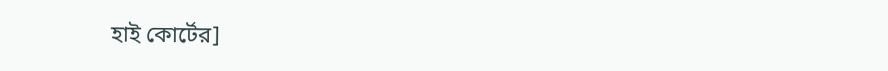হাই কোর্টের]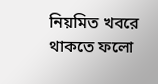নিয়মিত খবরে থাকতে ফলো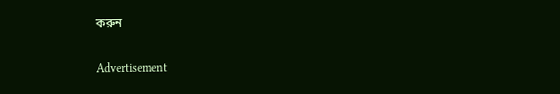করুন

Advertisement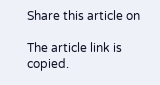Share this article on

The article link is copied.